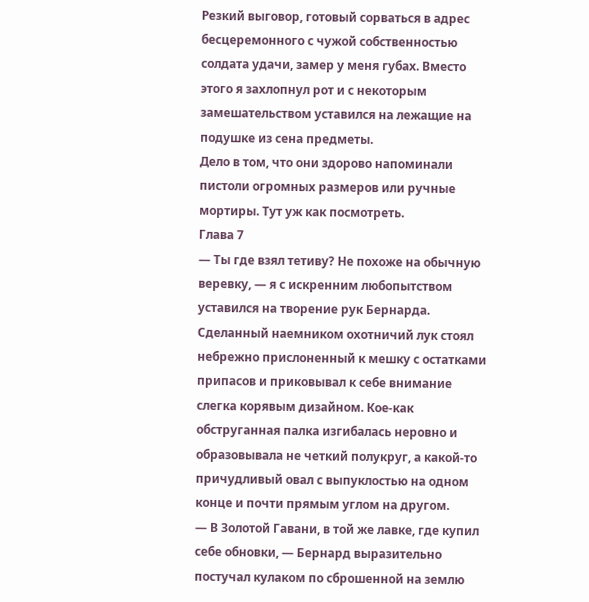Резкий выговор, готовый сорваться в адрес бесцеремонного с чужой собственностью солдата удачи, замер у меня губах. Вместо этого я захлопнул рот и с некоторым замешательством уставился на лежащие на подушке из сена предметы.
Дело в том, что они здорово напоминали пистоли огромных размеров или ручные мортиры. Тут уж как посмотреть.
Глава 7
— Ты где взял тетиву? Не похоже на обычную веревку, — я с искренним любопытством уставился на творение рук Бернарда.
Сделанный наемником охотничий лук стоял небрежно прислоненный к мешку с остатками припасов и приковывал к себе внимание слегка корявым дизайном. Кое-как обструганная палка изгибалась неровно и образовывала не четкий полукруг, а какой-то причудливый овал с выпуклостью на одном конце и почти прямым углом на другом.
— В Золотой Гавани, в той же лавке, где купил себе обновки, — Бернард выразительно постучал кулаком по сброшенной на землю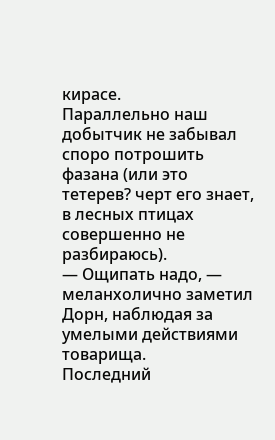кирасе.
Параллельно наш добытчик не забывал споро потрошить фазана (или это тетерев? черт его знает, в лесных птицах совершенно не разбираюсь).
— Ощипать надо, — меланхолично заметил Дорн, наблюдая за умелыми действиями товарища.
Последний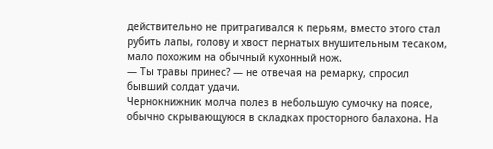действительно не притрагивался к перьям, вместо этого стал рубить лапы, голову и хвост пернатых внушительным тесаком, мало похожим на обычный кухонный нож.
— Ты травы принес? — не отвечая на ремарку, спросил бывший солдат удачи.
Чернокнижник молча полез в небольшую сумочку на поясе, обычно скрывающуюся в складках просторного балахона. На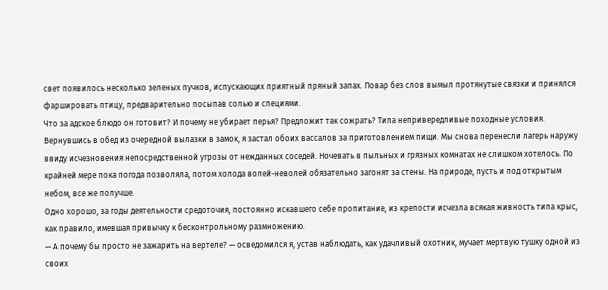свет появилось несколько зеленых пучков, испускающих приятный пряный запах. Повар без слов вымыл протянутые связки и принялся фаршировать птицу, предварительно посыпав солью и специями.
Что за адское блюдо он готовит? И почему не убирает перья? Предложит так сожрать? Типа непривередливые походные условия.
Вернувшись в обед из очередной вылазки в замок, я застал обоих вассалов за приготовлением пищи. Мы снова перенесли лагерь наружу ввиду исчезновения непосредственной угрозы от нежданных соседей. Ночевать в пыльных и грязных комнатах не слишком хотелось. По крайней мере пока погода позволяла, потом холода волей-неволей обязательно загонят за стены. На природе, пусть и под открытым небом, все же получше.
Одно хорошо, за годы деятельности средоточия, постоянно искавшего себе пропитание, из крепости исчезла всякая живность типа крыс, как правило, имевшая привычку к бесконтрольному размножению.
— А почему бы просто не зажарить на вертеле? — осведомился я, устав наблюдать, как удачливый охотник, мучает мертвую тушку одной из своих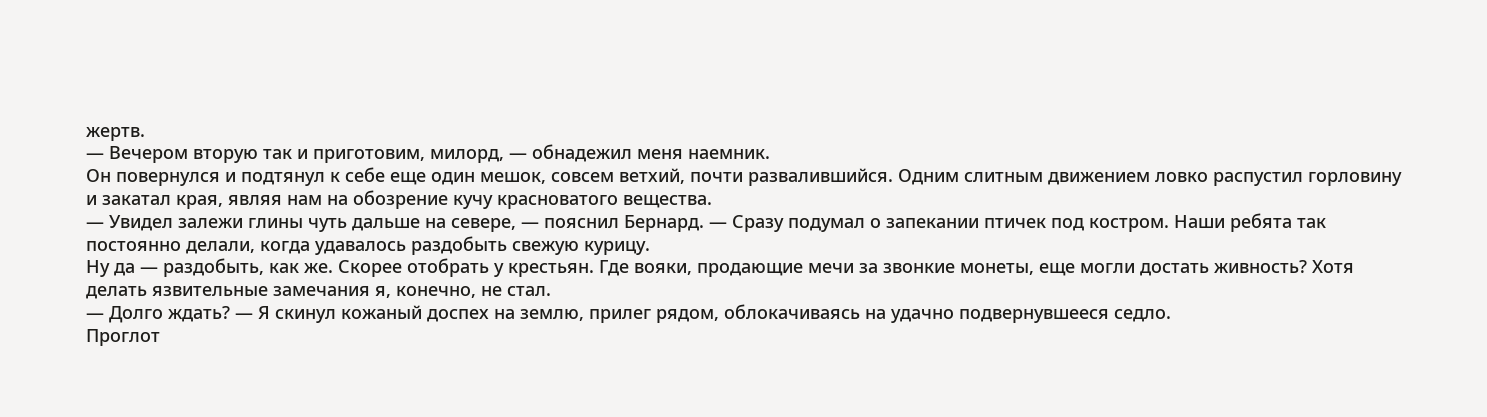жертв.
— Вечером вторую так и приготовим, милорд, — обнадежил меня наемник.
Он повернулся и подтянул к себе еще один мешок, совсем ветхий, почти развалившийся. Одним слитным движением ловко распустил горловину и закатал края, являя нам на обозрение кучу красноватого вещества.
— Увидел залежи глины чуть дальше на севере, — пояснил Бернард. — Сразу подумал о запекании птичек под костром. Наши ребята так постоянно делали, когда удавалось раздобыть свежую курицу.
Ну да — раздобыть, как же. Скорее отобрать у крестьян. Где вояки, продающие мечи за звонкие монеты, еще могли достать живность? Хотя делать язвительные замечания я, конечно, не стал.
— Долго ждать? — Я скинул кожаный доспех на землю, прилег рядом, облокачиваясь на удачно подвернувшееся седло.
Проглот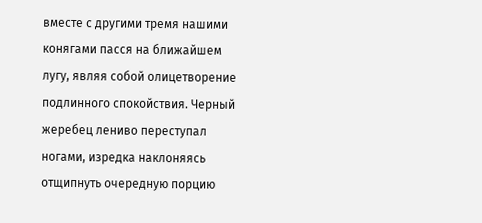вместе с другими тремя нашими конягами пасся на ближайшем лугу, являя собой олицетворение подлинного спокойствия. Черный жеребец лениво переступал ногами, изредка наклоняясь отщипнуть очередную порцию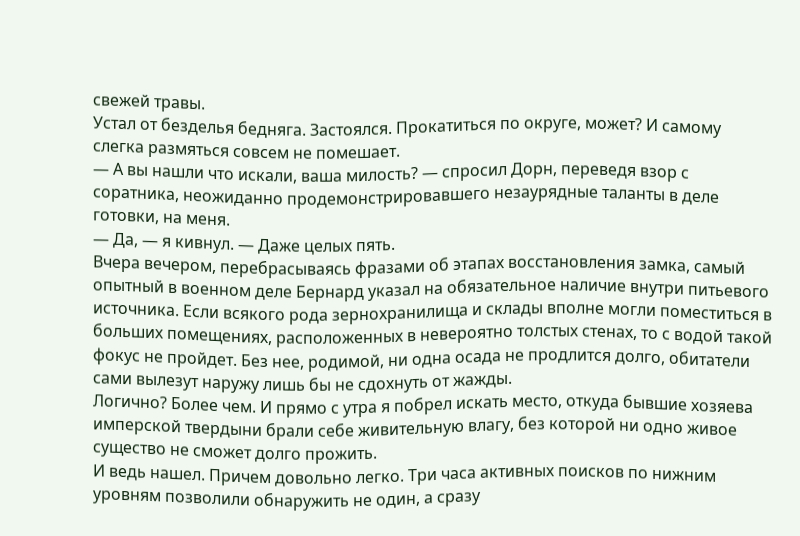свежей травы.
Устал от безделья бедняга. Застоялся. Прокатиться по округе, может? И самому слегка размяться совсем не помешает.
— А вы нашли что искали, ваша милость? — спросил Дорн, переведя взор с соратника, неожиданно продемонстрировавшего незаурядные таланты в деле готовки, на меня.
— Да, — я кивнул. — Даже целых пять.
Вчера вечером, перебрасываясь фразами об этапах восстановления замка, самый опытный в военном деле Бернард указал на обязательное наличие внутри питьевого источника. Если всякого рода зернохранилища и склады вполне могли поместиться в больших помещениях, расположенных в невероятно толстых стенах, то с водой такой фокус не пройдет. Без нее, родимой, ни одна осада не продлится долго, обитатели сами вылезут наружу лишь бы не сдохнуть от жажды.
Логично? Более чем. И прямо с утра я побрел искать место, откуда бывшие хозяева имперской твердыни брали себе живительную влагу, без которой ни одно живое существо не сможет долго прожить.
И ведь нашел. Причем довольно легко. Три часа активных поисков по нижним уровням позволили обнаружить не один, а сразу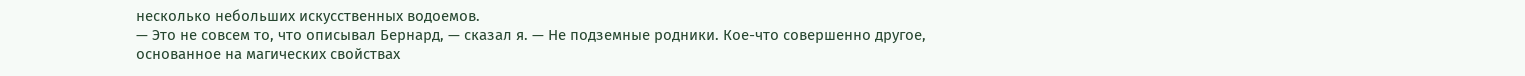несколько небольших искусственных водоемов.
— Это не совсем то, что описывал Бернард, — сказал я. — Не подземные родники. Кое-что совершенно другое, основанное на магических свойствах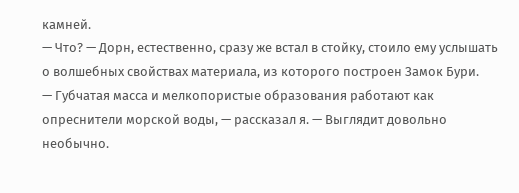камней.
— Что? — Дорн, естественно, сразу же встал в стойку, стоило ему услышать о волшебных свойствах материала, из которого построен Замок Бури.
— Губчатая масса и мелкопористые образования работают как опреснители морской воды, — рассказал я. — Выглядит довольно необычно.